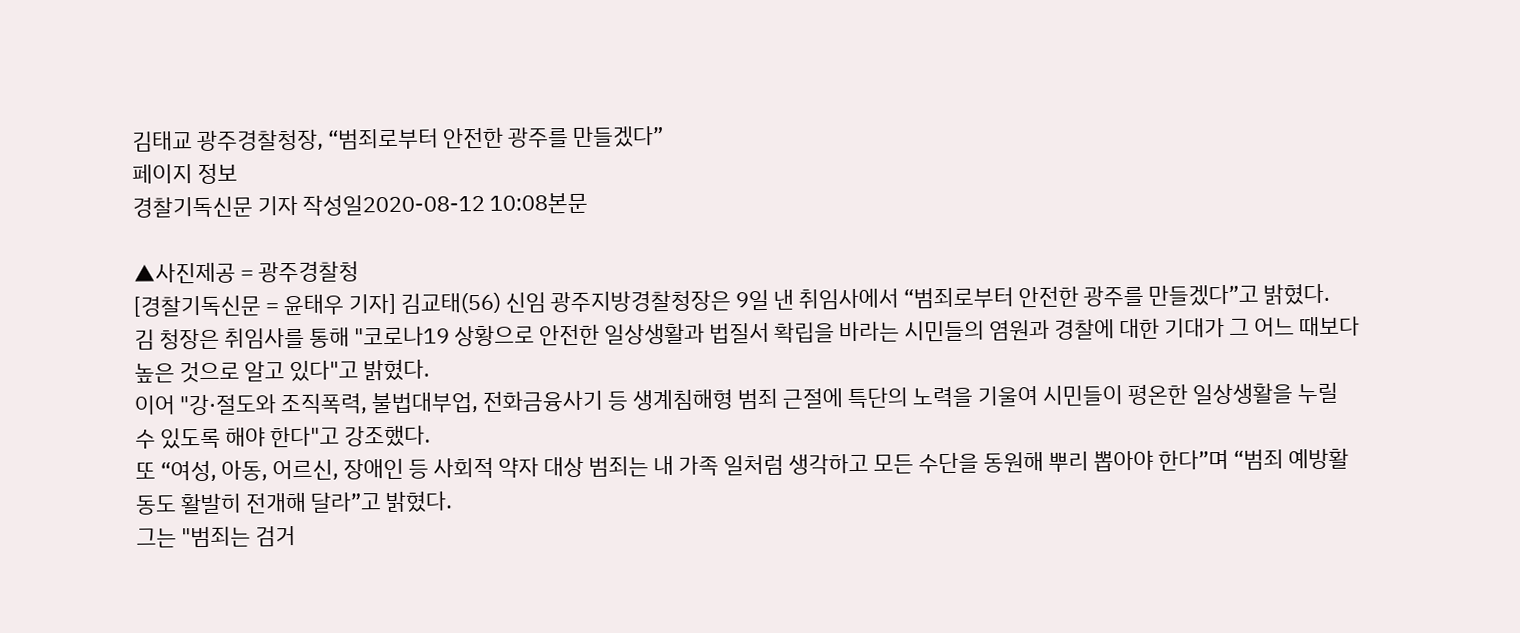김태교 광주경찰청장, “범죄로부터 안전한 광주를 만들겠다”
페이지 정보
경찰기독신문 기자 작성일2020-08-12 10:08본문

▲사진제공 = 광주경찰청
[경찰기독신문 = 윤태우 기자] 김교태(56) 신임 광주지방경찰청장은 9일 낸 취임사에서 “범죄로부터 안전한 광주를 만들겠다”고 밝혔다.
김 청장은 취임사를 통해 "코로나19 상황으로 안전한 일상생활과 법질서 확립을 바라는 시민들의 염원과 경찰에 대한 기대가 그 어느 때보다 높은 것으로 알고 있다"고 밝혔다.
이어 "강·절도와 조직폭력, 불법대부업, 전화금융사기 등 생계침해형 범죄 근절에 특단의 노력을 기울여 시민들이 평온한 일상생활을 누릴 수 있도록 해야 한다"고 강조했다.
또 “여성, 아동, 어르신, 장애인 등 사회적 약자 대상 범죄는 내 가족 일처럼 생각하고 모든 수단을 동원해 뿌리 뽑아야 한다”며 “범죄 예방활동도 활발히 전개해 달라”고 밝혔다.
그는 "범죄는 검거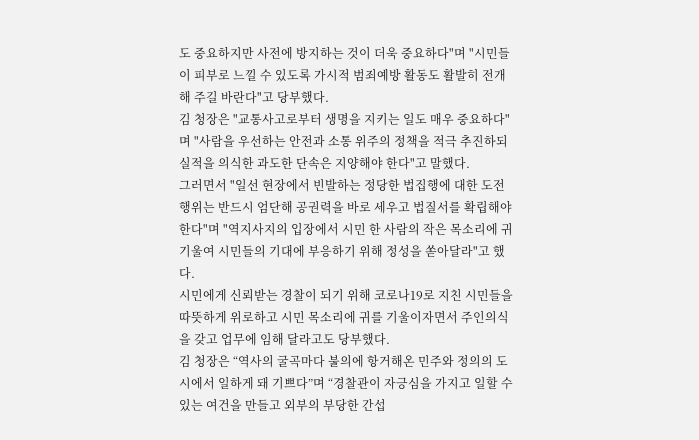도 중요하지만 사전에 방지하는 것이 더욱 중요하다"며 "시민들이 피부로 느낄 수 있도록 가시적 범죄예방 활동도 활발히 전개해 주길 바란다"고 당부했다.
김 청장은 "교통사고로부터 생명을 지키는 일도 매우 중요하다"며 "사람을 우선하는 안전과 소통 위주의 정책을 적극 추진하되 실적을 의식한 과도한 단속은 지양해야 한다"고 말했다.
그러면서 "일선 현장에서 빈발하는 정당한 법집행에 대한 도전 행위는 반드시 엄단해 공권력을 바로 세우고 법질서를 확립해야 한다"며 "역지사지의 입장에서 시민 한 사람의 작은 목소리에 귀 기울여 시민들의 기대에 부응하기 위해 정성을 쏟아달라"고 했다.
시민에게 신뢰받는 경찰이 되기 위해 코로나19로 지친 시민들을 따뜻하게 위로하고 시민 목소리에 귀를 기울이자면서 주인의식을 갖고 업무에 임해 달라고도 당부했다.
김 청장은 “역사의 굴곡마다 불의에 항거해온 민주와 정의의 도시에서 일하게 돼 기쁘다”며 “경찰관이 자긍심을 가지고 일할 수 있는 여건을 만들고 외부의 부당한 간섭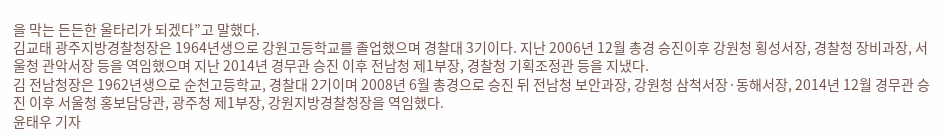을 막는 든든한 울타리가 되겠다”고 말했다.
김교태 광주지방경찰청장은 1964년생으로 강원고등학교를 졸업했으며 경찰대 3기이다. 지난 2006년 12월 총경 승진이후 강원청 횡성서장, 경찰청 장비과장, 서울청 관악서장 등을 역임했으며 지난 2014년 경무관 승진 이후 전남청 제1부장, 경찰청 기획조정관 등을 지냈다.
김 전남청장은 1962년생으로 순천고등학교, 경찰대 2기이며 2008년 6월 총경으로 승진 뒤 전남청 보안과장, 강원청 삼척서장·동해서장, 2014년 12월 경무관 승진 이후 서울청 홍보담당관, 광주청 제1부장, 강원지방경찰청장을 역임했다.
윤태우 기자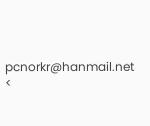pcnorkr@hanmail.net
<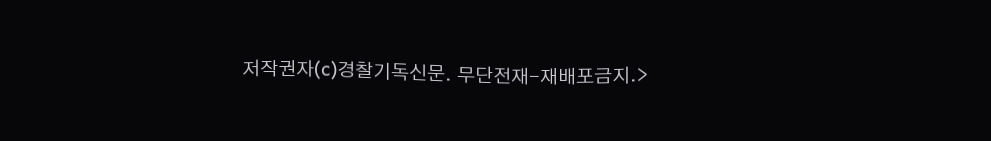저작권자(c)경찰기독신문. 무단전재-재배포금지.>